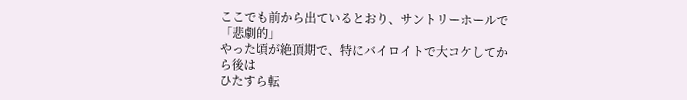ここでも前から出ているとおり、サントリーホールで「悲劇的」
やった頃が絶頂期で、特にバイロイトで大コケしてから後は
ひたすら転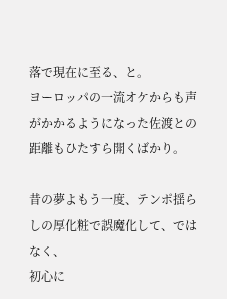落で現在に至る、と。
ヨーロッパの一流オケからも声がかかるようになった佐渡との
距離もひたすら開くばかり。

昔の夢よもう一度、テンポ揺らしの厚化粧で誤魔化して、ではなく、
初心に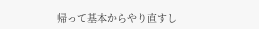帰って基本からやり直すし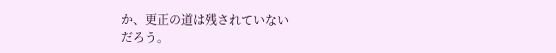か、更正の道は残されていない
だろう。